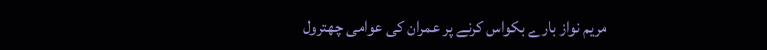مریم نواز بارے بکواس کرنے پر عمران کی عوامی چھترول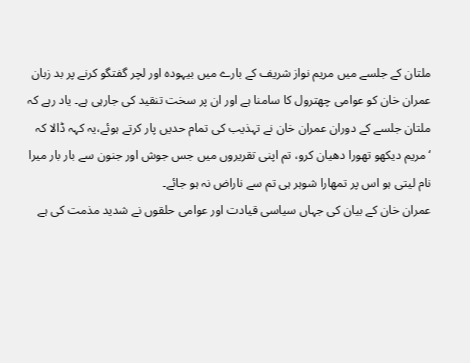ملتان کے جلسے میں مریم نواز شریف کے بارے میں بیہودہ اور لچر گفتگو کرنے پر بد زبان عمران خان کو عوامی چھترول کا سامنا ہے اور ان پر سخت تنقید کی جارہی ہے۔ یاد رہے کہ ملتان جلسے کے دوران عمران خان نے تہذیب کی تمام حدیں پار کرتے ہوئے،یہ کہہ ڈالا کہ ‘مریم دیکھو تھورا دھیان کرو، تم اپنی تقریروں میں جس جوش اور جنون سے بار بار میرا نام لیتی ہو اس پر تمھارا شوہر ہی تم سے ناراض نہ ہو جائے۔
عمران خان کے بیان کی جہاں سیاسی قیادت اور عوامی حلقوں نے شدید مذمت کی ہے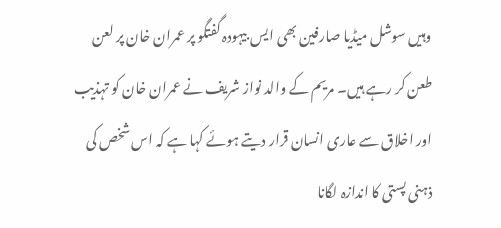وہیں سوشل میڈیا صارفین بھی ایس بیہودہ گفتگو پر عمران خان پر لعن طعن کر رہے ہیں۔ مریم کے والد نواز شریف نے عمران خان کو تہذیب اور اخلاق سے عاری انسان قرار دیتے ہوئے کہا ہے کہ اس شخص کی ذہنی پستی کا اندازہ لگانا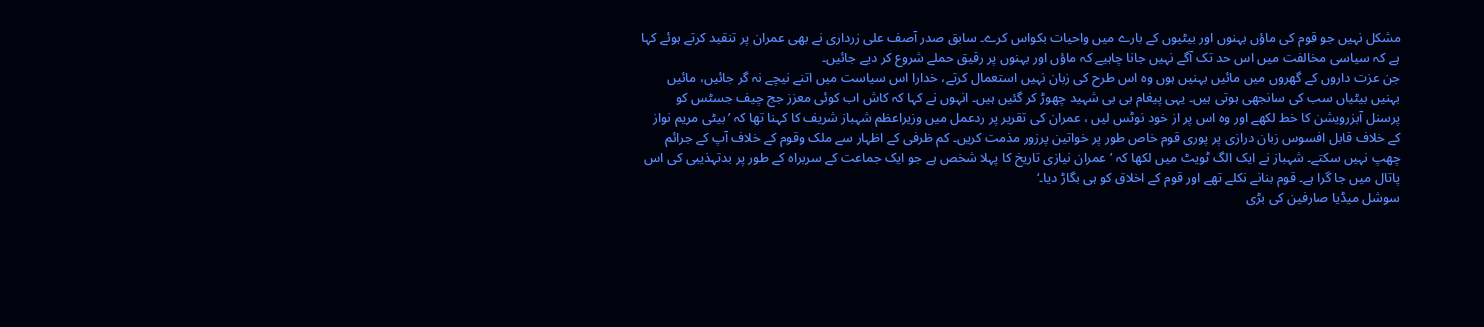مشکل نہیں جو قوم کی ماؤں بہنوں اور بیٹیوں کے بارے میں واحیات بکواس کرے۔ سابق صدر آصف علی زرداری نے بھی عمران پر تنقید کرتے ہوئے کہا ہے کہ سیاسی مخالفت میں اس حد تک آگے نہیں جانا چاہیے کہ ماؤں اور بہنوں پر رقیق حملے شروع کر دیے جائیں۔
جن عزت داروں کے گھروں میں مائیں بہنیں ہوں وہ اس طرح کی زبان نہیں استعمال کرتے، خدارا اس سیاست میں اتنے نیچے نہ گر جائیں، مائیں بہنیں بیٹیاں سب کی سانجھی ہوتی ہیں۔ یہی پیغام بی بی شہید چھوڑ کر گئیں ہیں۔ انہوں نے کہا کہ کاش اب کوئی معزز جج چیف جسٹس کو پرسنل آبزرویشن کا خط لکھے اور وہ اس پر از خود نوٹس لیں ، عمران کی تقریر پر ردعمل میں وزیراعظم شہباز شریف کا کہنا تھا کہ ’بیٹی مریم نواز کے خلاف قابل افسوس زبان درازی پر پوری قوم خاص طور پر خواتین پرزور مذمت کریں۔ کم ظرفی کے اظہار سے ملک وقوم کے خلاف آپ کے جرائم چھپ نہیں سکتے۔ شہباز نے ایک الگ ٹویٹ میں لکھا کہ ’عمران نیازی تاریخ کا پہلا شخص ہے جو ایک جماعت کے سربراہ کے طور پر بدتہذیبی کی اس پاتال میں جا گرا ہے۔ قوم بنانے نکلے تھے اور قوم کے اخلاق کو ہی بگاڑ دیا۔‘
سوشل میڈیا صارفین کی بڑی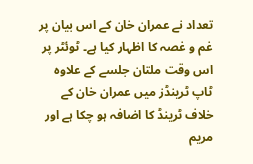تعداد نے عمران خان کے اس بیان پر غم و غصہ کا اظہار کیا ہے۔ ٹوئٹر پر اس وقت ملتان جلسے کے علاوہ ٹاپ ٹرینڈز میں عمران خان کے خلاف ٹرینڈ کا اضافہ ہو چکا ہے اور مریم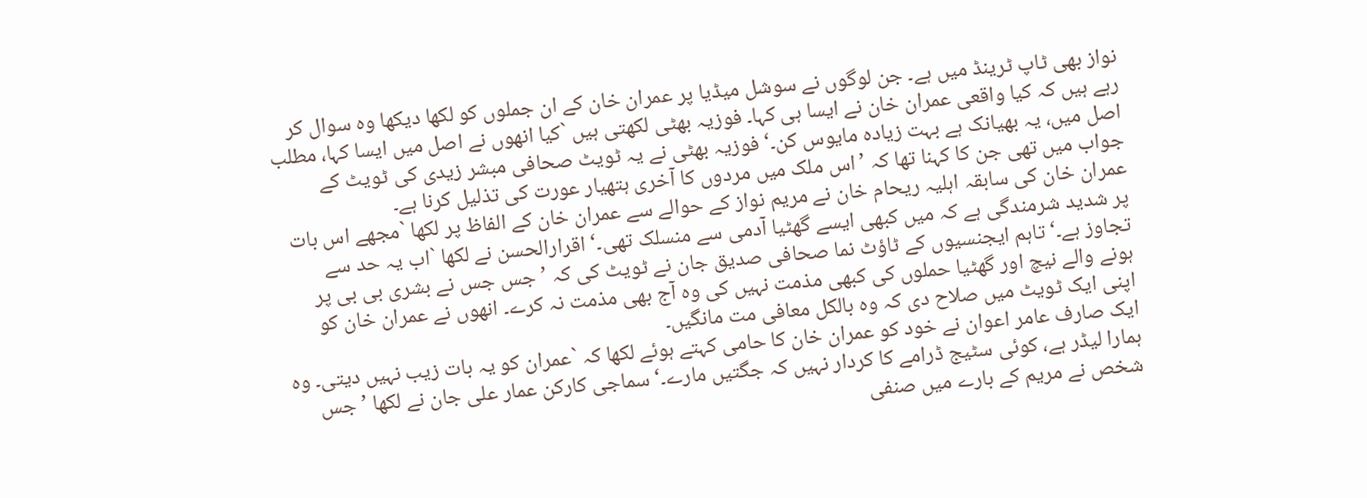نواز بھی ٹاپ ٹرینڈ میں ہے۔ جن لوگوں نے سوشل میڈیا پر عمران خان کے ان جملوں کو لکھا دیکھا وہ سوال کر رہے ہیں کہ کیا واقعی عمران خان نے ایسا ہی کہا۔ فوزیہ بھٹی لکھتی ہیں `کیا انھوں نے اصل میں ایسا کہا، مطلب اصل میں، یہ بھیانک ہے بہت زیادہ مایوس کن۔‘ فوزیہ بھٹی نے یہ ٹویٹ صحافی مبشر زیدی کی ٹویٹ کے جواب میں تھی جن کا کہنا تھا کہ ’اس ملک میں مردوں کا آخری ہتھیار عورت کی تذلیل کرنا ہے۔
عمران خان کی سابقہ اہلیہ ریحام خان نے مریم نواز کے حوالے سے عمران خان کے الفاظ پر لکھا `مجھے اس بات پر شدید شرمندگی ہے کہ میں کبھی ایسے گھٹیا آدمی سے منسلک تھی۔‘ اقرارالحسن نے لکھا `اب یہ حد سے تجاوز ہے۔‘ تاہم ایجنسیوں کے ٹاؤٹ نما صحافی صدیق جان نے ٹویٹ کی کہ ’جس جس نے بشری بی بی پر ہونے والے نیچ اور گھٹیا حملوں کی کبھی مذمت نہیں کی وہ آج بھی مذمت نہ کرے۔ انھوں نے عمران خان کو اپنی ایک ٹویٹ میں صلاح دی کہ وہ بالکل معافی مت مانگیں۔
ایک صارف عامر اعوان نے خود کو عمران خان کا حامی کہتے ہوئے لکھا کہ `عمران کو یہ بات زیب نہیں دیتی۔ وہ ہمارا لیڈر ہے، کوئی سٹیج ڈرامے کا کردار نہیں کہ جگتیں مارے۔‘ سماجی کارکن عمار علی جان نے لکھا ’جس شخص نے مریم کے بارے میں صنفی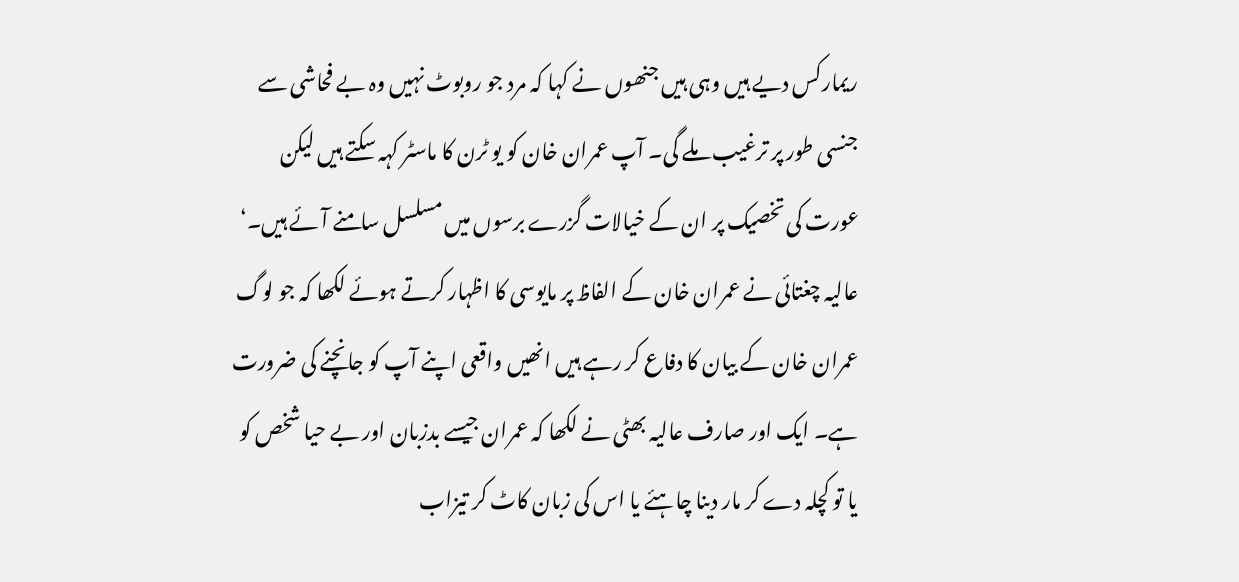ریمارکس دیے ہیں وہی ہیں جنھوں نے کہا کہ مرد جو روبوٹ نہیں وہ بے فحاشی سے جنسی طور پر ترغیب ملے گی۔ آپ عمران خان کو یو ٹرن کا ماسٹر کہہ سکتے ہیں لیکن عورت کی تخصیک پر ان کے خیالات گزرے برسوں میں مسلسل سامنے آئے ہیں۔‘ عالیہ چغتائی نے عمران خان کے الفاظ پر مایوسی کا اظہار کرتے ہوئے لکھا کہ جو لوگ عمران خان کے بیان کا دفاع کر رہے ہیں انھیں واقعی اپنے آپ کو جانچنے کی ضرورت ہے۔ ایک اور صارف عالیہ بھٹی نے لکھا کہ عمران جیسے بدزبان اور بے حیا شخص کو یا تو کچلہ دے کر مار دینا چاہئے یا اس کی زبان کاٹ کر تیزاب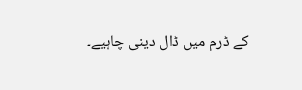کے ڈرم میں ڈال دینی چاہیے۔